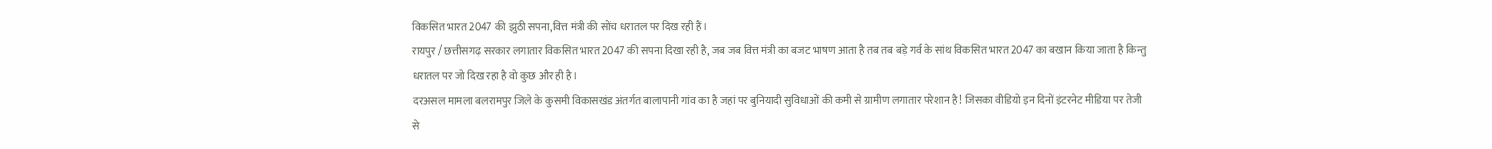विकसित भारत 2047 की झुठी सपना,वित्त मंत्री की सोंच धरातल पर दिख रही हैं।
रायपुर / छत्तीसगढ़ सरकार लगातार विकसित भारत 2047 की सपना दिखा रही है, जब जब वित्त मंत्री का बजट भाषण आता है तब तब बड़े गर्व के सांथ विकसित भारत 2047 का बखान किया जाता है किन्तु धरातल पर जो दिख रहा है वो कुछ और ही है।
दरअसल मामला बलरामपुर जिले के कुसमी विकासखंड अंतर्गत बालापानी गांव का है जहां पर बुनियादी सुविधाओं की कमी से ग्रामीण लगातार परेशान है! जिसका वीडियो इन दिनों इंटरनेट मीडिया पर तेजी से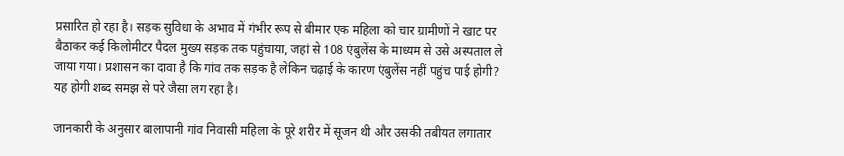प्रसारित हो रहा है। सड़क सुविधा के अभाव में गंभीर रूप से बीमार एक महिला को चार ग्रामीणों ने खाट पर बैठाकर कई किलोमीटर पैदल मुख्य सड़क तक पहुंचाया, जहां से 108 एंबुलेंस के माध्यम से उसे अस्पताल ले जाया गया। प्रशासन का दावा है कि गांव तक सड़क है लेकिन चढ़ाई के कारण एंबुलेंस नहीं पहुंच पाई होगी? यह होगी शब्द समझ से परे जैसा लग रहा है।

जानकारी के अनुसार बालापानी गांव निवासी महिला के पूरे शरीर में सूजन थी और उसकी तबीयत लगातार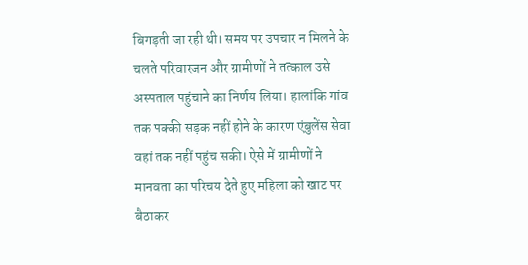बिगड़ती जा रही थी। समय पर उपचार न मिलने के चलते परिवारजन और ग्रामीणों ने तत्काल उसे अस्पताल पहुंचाने का निर्णय लिया। हालांकि गांव तक पक्की सड़क नहीं होने के कारण एंबुलेंस सेवा वहां तक नहीं पहुंच सकी। ऐसे में ग्रामीणों ने मानवता का परिचय देते हुए महिला को खाट पर बैठाकर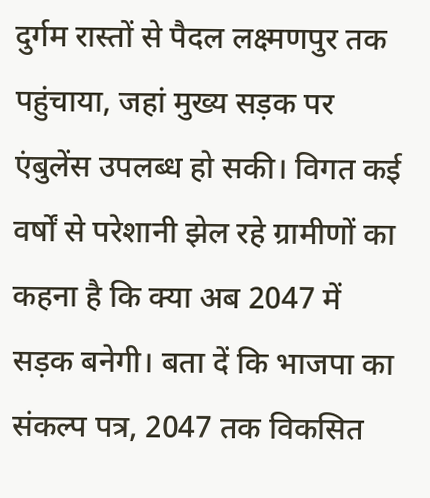दुर्गम रास्तों से पैदल लक्ष्मणपुर तक पहुंचाया, जहां मुख्य सड़क पर एंबुलेंस उपलब्ध हो सकी। विगत कई वर्षों से परेशानी झेल रहे ग्रामीणों का कहना है कि क्या अब 2047 में सड़क बनेगी। बता दें कि भाजपा का संकल्प पत्र, 2047 तक विकसित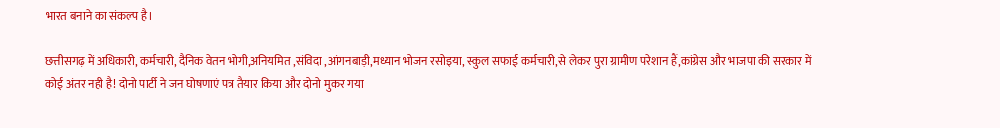भारत बनाने का संकल्प है।

छत्तीसगढ़ में अधिकारी, कर्मचारी, दैनिक वेतन भोगी,अनियमित ,संविदा ,आंगनबाड़ी,मध्यान भोजन रसोइया, स्कुल सफाई कर्मचारी,से लेकर पुरा ग्रामीण परेशान हैं,कांग्रेस और भाजपा की सरकार में कोई अंतर नही है! दोनो पार्टी ने जन घोषणाएं पत्र तैयार किया और दोनो मुकर गया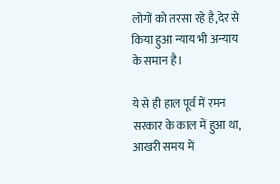लोगों को तरसा रहे है,देर से किया हुआ न्याय भी अन्याय के समान है।

ये से ही हाल पूर्व में रमन सरकार के काल में हुआ था, आखरी समय में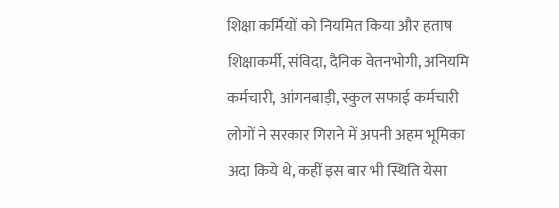शिक्षा कर्मियों को नियमित किया और हताष शिक्षाकर्मी, संविदा, दैनिक वेतनभोगी, अनियमि कर्मचारी, आंगनबाड़ी, स्कुल सफाई कर्मचारी लोगों ने सरकार गिराने में अपनी अहम भूमिका अदा किये थे, कहीं इस बार भी स्थिति येसा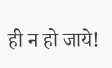ही न हो जाये!